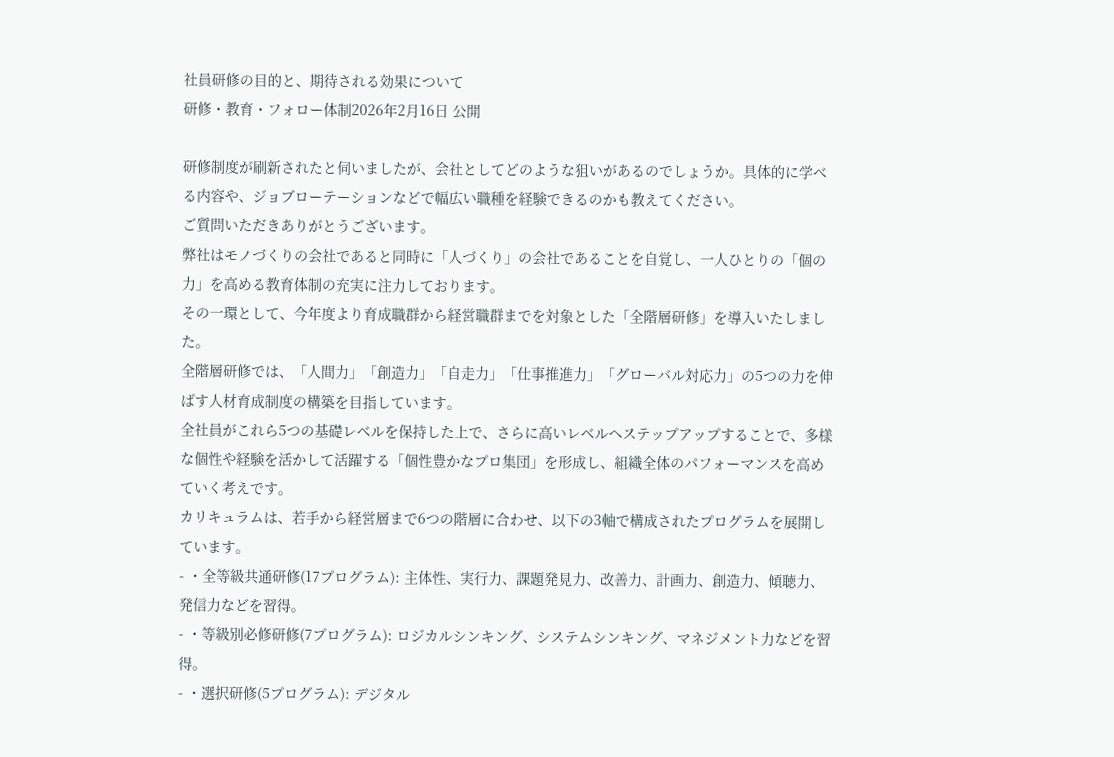社員研修の目的と、期待される効果について
研修・教育・フォロー体制2026年2月16日 公開

研修制度が刷新されたと伺いましたが、会社としてどのような狙いがあるのでしょうか。具体的に学べる内容や、ジョブローテーションなどで幅広い職種を経験できるのかも教えてください。
ご質問いただきありがとうございます。
弊社はモノづくりの会社であると同時に「人づくり」の会社であることを自覚し、一人ひとりの「個の力」を高める教育体制の充実に注力しております。
その一環として、今年度より育成職群から経営職群までを対象とした「全階層研修」を導入いたしました。
全階層研修では、「人間力」「創造力」「自走力」「仕事推進力」「グローバル対応力」の5つの力を伸ばす人材育成制度の構築を目指しています。
全社員がこれら5つの基礎レベルを保持した上で、さらに高いレベルへステップアップすることで、多様な個性や経験を活かして活躍する「個性豊かなプロ集団」を形成し、組織全体のパフォーマンスを高めていく考えです。
カリキュラムは、若手から経営層まで6つの階層に合わせ、以下の3軸で構成されたプログラムを展開しています。
- ・全等級共通研修(17プログラム): 主体性、実行力、課題発見力、改善力、計画力、創造力、傾聴力、発信力などを習得。
- ・等級別必修研修(7プログラム): ロジカルシンキング、システムシンキング、マネジメント力などを習得。
- ・選択研修(5プログラム): デジタル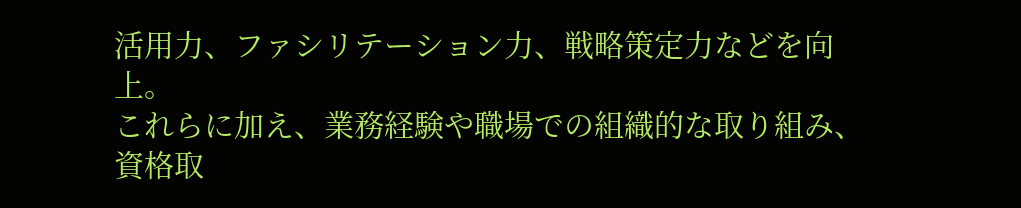活用力、ファシリテーション力、戦略策定力などを向上。
これらに加え、業務経験や職場での組織的な取り組み、資格取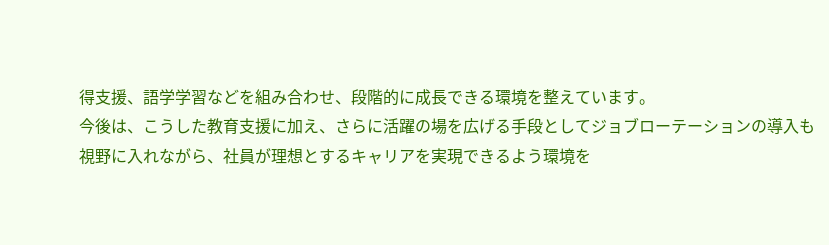得支援、語学学習などを組み合わせ、段階的に成長できる環境を整えています。
今後は、こうした教育支援に加え、さらに活躍の場を広げる手段としてジョブローテーションの導入も視野に入れながら、社員が理想とするキャリアを実現できるよう環境を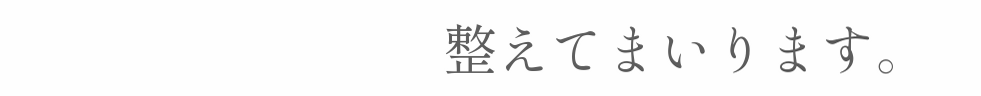整えてまいります。